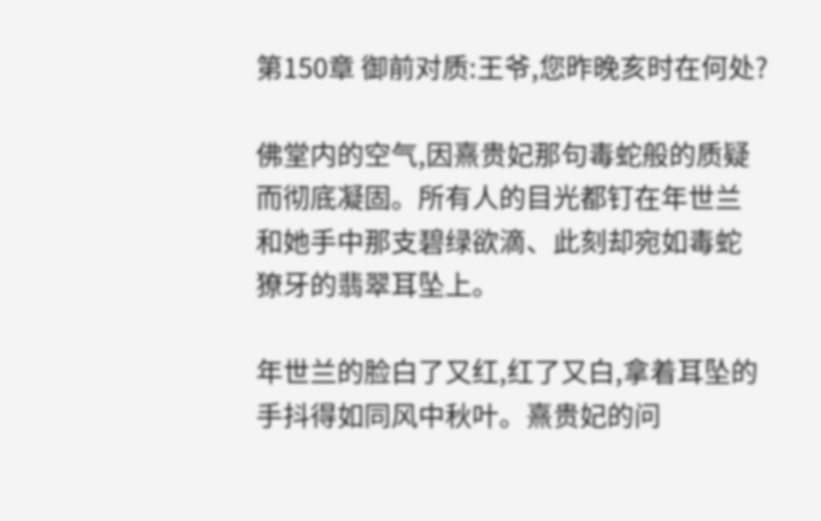第150章 御前对质:王爷,您昨晚亥时在何处?

佛堂内的空气,因熹贵妃那句毒蛇般的质疑而彻底凝固。所有人的目光都钉在年世兰和她手中那支碧绿欲滴、此刻却宛如毒蛇獠牙的翡翠耳坠上。

年世兰的脸白了又红,红了又白,拿着耳坠的手抖得如同风中秋叶。熹贵妃的问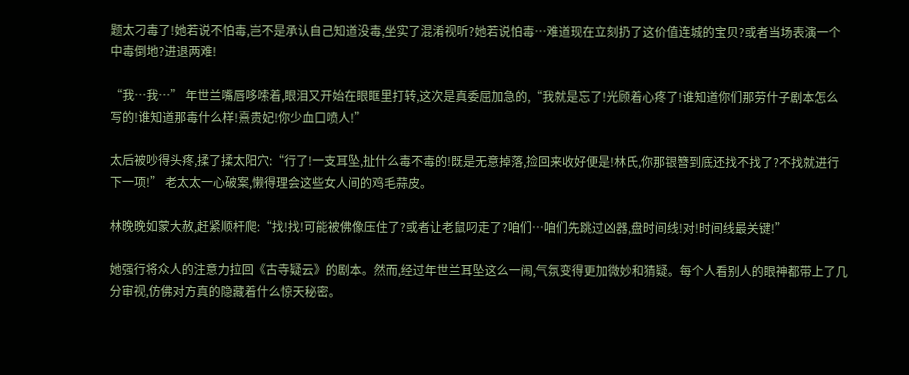题太刁毒了!她若说不怕毒,岂不是承认自己知道没毒,坐实了混淆视听?她若说怕毒…难道现在立刻扔了这价值连城的宝贝?或者当场表演一个中毒倒地?进退两难!

“我…我…” 年世兰嘴唇哆嗦着,眼泪又开始在眼眶里打转,这次是真委屈加急的,“我就是忘了!光顾着心疼了!谁知道你们那劳什子剧本怎么写的!谁知道那毒什么样!熹贵妃!你少血口喷人!”

太后被吵得头疼,揉了揉太阳穴:“行了!一支耳坠,扯什么毒不毒的!既是无意掉落,捡回来收好便是!林氏,你那银簪到底还找不找了?不找就进行下一项!” 老太太一心破案,懒得理会这些女人间的鸡毛蒜皮。

林晚晚如蒙大赦,赶紧顺杆爬:“找!找!可能被佛像压住了?或者让老鼠叼走了?咱们…咱们先跳过凶器,盘时间线!对!时间线最关键!”

她强行将众人的注意力拉回《古寺疑云》的剧本。然而,经过年世兰耳坠这么一闹,气氛变得更加微妙和猜疑。每个人看别人的眼神都带上了几分审视,仿佛对方真的隐藏着什么惊天秘密。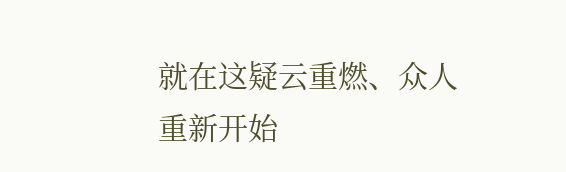就在这疑云重燃、众人重新开始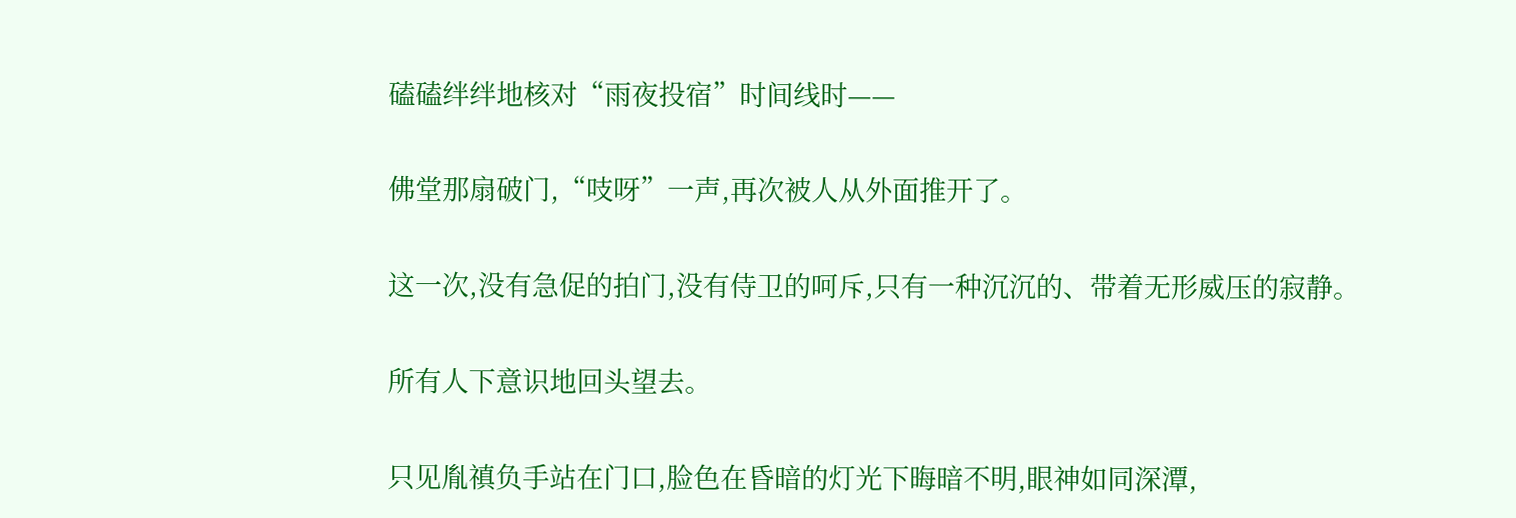磕磕绊绊地核对“雨夜投宿”时间线时——

佛堂那扇破门,“吱呀”一声,再次被人从外面推开了。

这一次,没有急促的拍门,没有侍卫的呵斥,只有一种沉沉的、带着无形威压的寂静。

所有人下意识地回头望去。

只见胤禛负手站在门口,脸色在昏暗的灯光下晦暗不明,眼神如同深潭,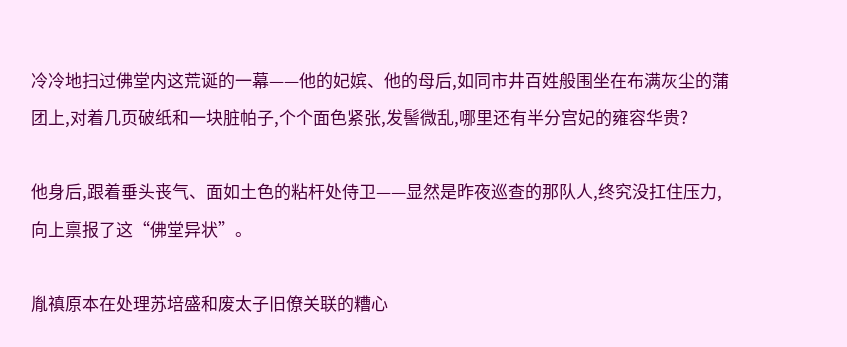冷冷地扫过佛堂内这荒诞的一幕——他的妃嫔、他的母后,如同市井百姓般围坐在布满灰尘的蒲团上,对着几页破纸和一块脏帕子,个个面色紧张,发髻微乱,哪里还有半分宫妃的雍容华贵?

他身后,跟着垂头丧气、面如土色的粘杆处侍卫——显然是昨夜巡查的那队人,终究没扛住压力,向上禀报了这“佛堂异状”。

胤禛原本在处理苏培盛和废太子旧僚关联的糟心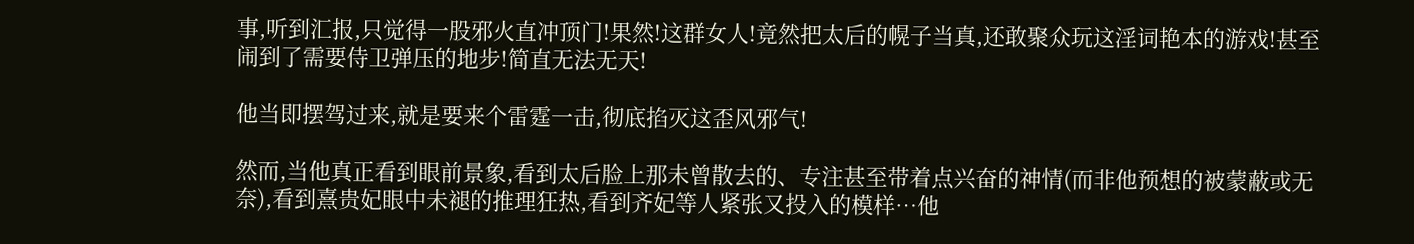事,听到汇报,只觉得一股邪火直冲顶门!果然!这群女人!竟然把太后的幌子当真,还敢聚众玩这淫词艳本的游戏!甚至闹到了需要侍卫弹压的地步!简直无法无天!

他当即摆驾过来,就是要来个雷霆一击,彻底掐灭这歪风邪气!

然而,当他真正看到眼前景象,看到太后脸上那未曾散去的、专注甚至带着点兴奋的神情(而非他预想的被蒙蔽或无奈),看到熹贵妃眼中未褪的推理狂热,看到齐妃等人紧张又投入的模样…他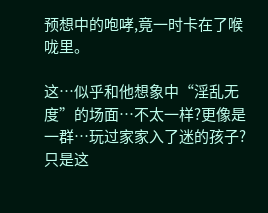预想中的咆哮,竟一时卡在了喉咙里。

这…似乎和他想象中“淫乱无度”的场面…不太一样?更像是一群…玩过家家入了迷的孩子?只是这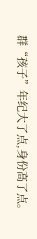群“孩子”年纪大了点,身份高了点。